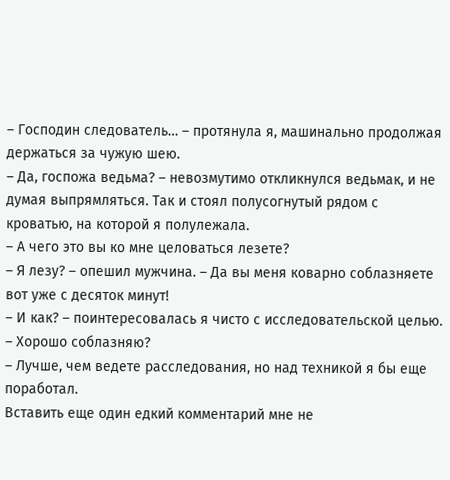– Господин следователь… – протянула я, машинально продолжая держаться за чужую шею.
– Да, госпожа ведьма? – невозмутимо откликнулся ведьмак, и не думая выпрямляться. Так и стоял полусогнутый рядом с кроватью, на которой я полулежала.
– А чего это вы ко мне целоваться лезете?
– Я лезу? – опешил мужчина. – Да вы меня коварно соблазняете вот уже с десяток минут!
– И как? – поинтересовалась я чисто с исследовательской целью. – Хорошо соблазняю?
– Лучше, чем ведете расследования, но над техникой я бы еще поработал.
Вставить еще один едкий комментарий мне не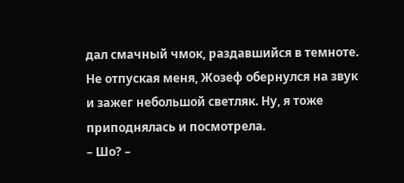дал смачный чмок, раздавшийся в темноте. Не отпуская меня, Жозеф обернулся на звук и зажег небольшой светляк. Ну, я тоже приподнялась и посмотрела.
– Шо? –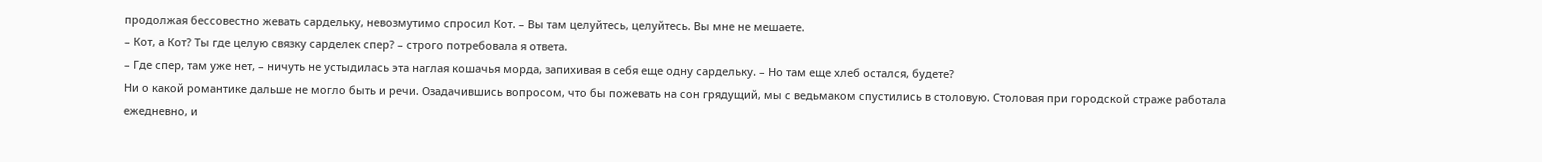продолжая бессовестно жевать сардельку, невозмутимо спросил Кот. – Вы там целуйтесь, целуйтесь. Вы мне не мешаете.
– Кот, а Кот? Ты где целую связку сарделек спер? – строго потребовала я ответа.
– Где спер, там уже нет, – ничуть не устыдилась эта наглая кошачья морда, запихивая в себя еще одну сардельку. – Но там еще хлеб остался, будете?
Ни о какой романтике дальше не могло быть и речи. Озадачившись вопросом, что бы пожевать на сон грядущий, мы с ведьмаком спустились в столовую. Столовая при городской страже работала ежедневно, и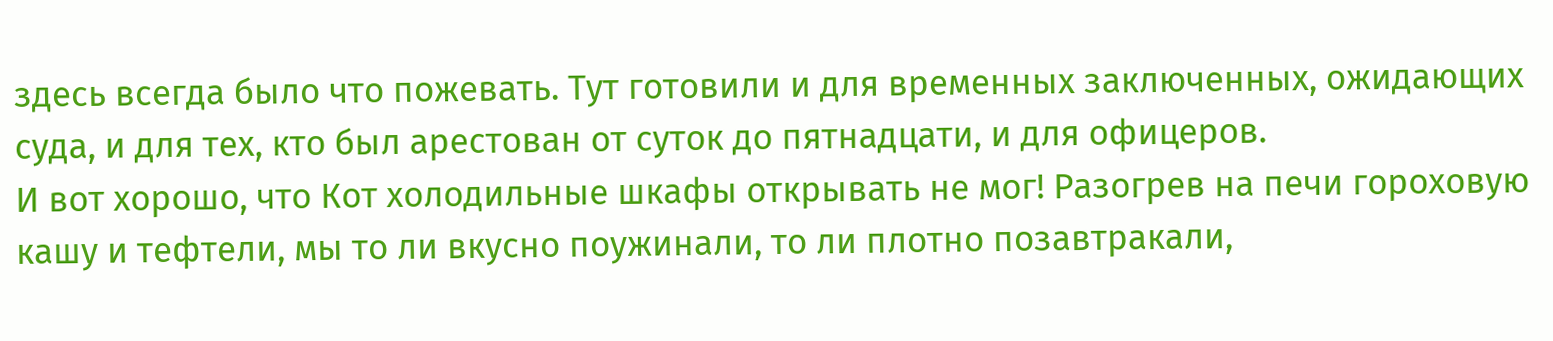здесь всегда было что пожевать. Тут готовили и для временных заключенных, ожидающих суда, и для тех, кто был арестован от суток до пятнадцати, и для офицеров.
И вот хорошо, что Кот холодильные шкафы открывать не мог! Разогрев на печи гороховую кашу и тефтели, мы то ли вкусно поужинали, то ли плотно позавтракали,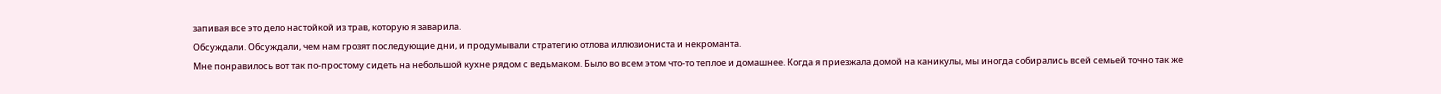запивая все это дело настойкой из трав, которую я заварила.
Обсуждали. Обсуждали, чем нам грозят последующие дни, и продумывали стратегию отлова иллюзиониста и некроманта.
Мне понравилось вот так по-простому сидеть на небольшой кухне рядом с ведьмаком. Было во всем этом что-то теплое и домашнее. Когда я приезжала домой на каникулы, мы иногда собирались всей семьей точно так же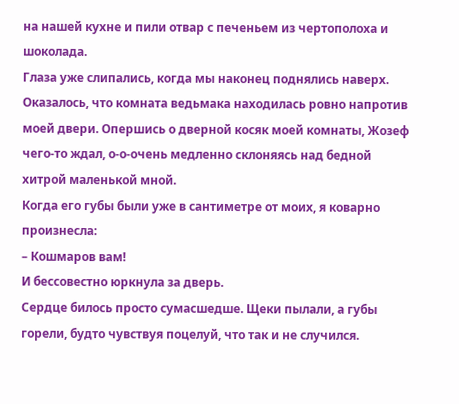на нашей кухне и пили отвар с печеньем из чертополоха и шоколада.
Глаза уже слипались, когда мы наконец поднялись наверх. Оказалось, что комната ведьмака находилась ровно напротив моей двери. Опершись о дверной косяк моей комнаты, Жозеф чего-то ждал, о-о-очень медленно склоняясь над бедной хитрой маленькой мной.
Когда его губы были уже в сантиметре от моих, я коварно произнесла:
– Кошмаров вам!
И бессовестно юркнула за дверь.
Сердце билось просто сумасшедше. Щеки пылали, а губы горели, будто чувствуя поцелуй, что так и не случился.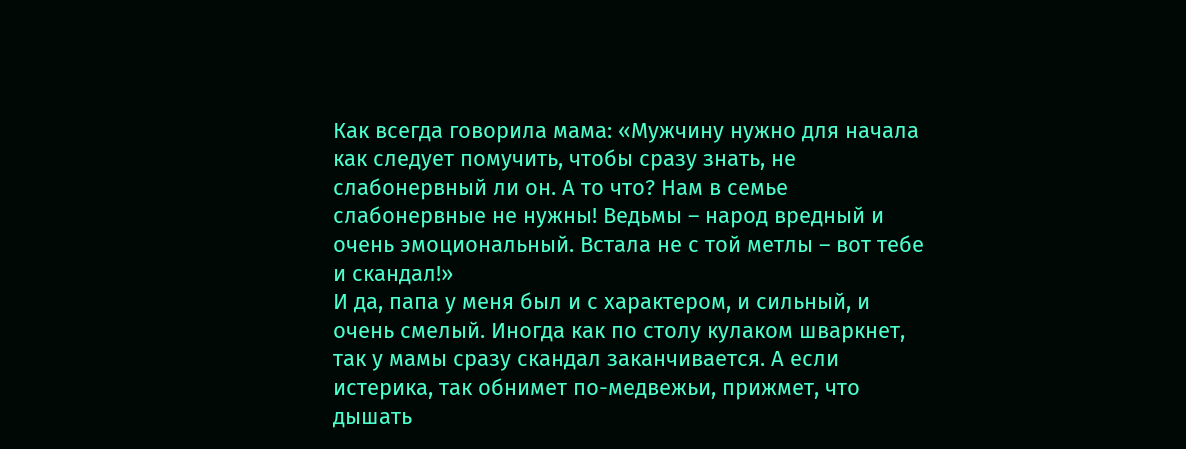Как всегда говорила мама: «Мужчину нужно для начала как следует помучить, чтобы сразу знать, не слабонервный ли он. А то что? Нам в семье слабонервные не нужны! Ведьмы – народ вредный и очень эмоциональный. Встала не с той метлы – вот тебе и скандал!»
И да, папа у меня был и с характером, и сильный, и очень смелый. Иногда как по столу кулаком шваркнет, так у мамы сразу скандал заканчивается. А если истерика, так обнимет по-медвежьи, прижмет, что дышать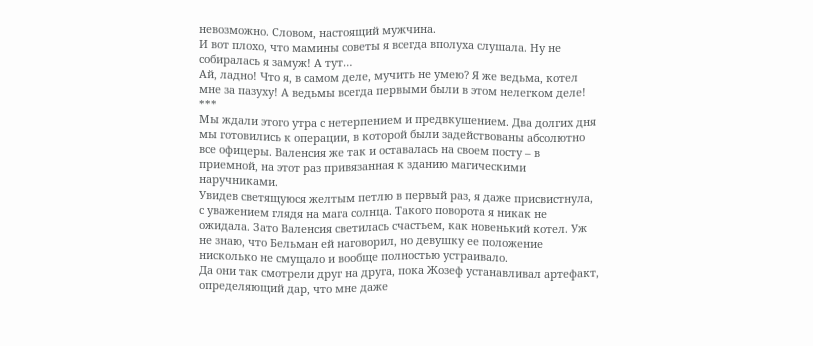невозможно. Словом, настоящий мужчина.
И вот плохо, что мамины советы я всегда вполуха слушала. Ну не собиралась я замуж! А тут…
Ай, ладно! Что я, в самом деле, мучить не умею? Я же ведьма, котел мне за пазуху! А ведьмы всегда первыми были в этом нелегком деле!
***
Мы ждали этого утра с нетерпением и предвкушением. Два долгих дня мы готовились к операции, в которой были задействованы абсолютно все офицеры. Валенсия же так и оставалась на своем посту – в приемной, на этот раз привязанная к зданию магическими наручниками.
Увидев светящуюся желтым петлю в первый раз, я даже присвистнула, с уважением глядя на мага солнца. Такого поворота я никак не ожидала. Зато Валенсия светилась счастьем, как новенький котел. Уж не знаю, что Бельман ей наговорил, но девушку ее положение нисколько не смущало и вообще полностью устраивало.
Да они так смотрели друг на друга, пока Жозеф устанавливал артефакт, определяющий дар, что мне даже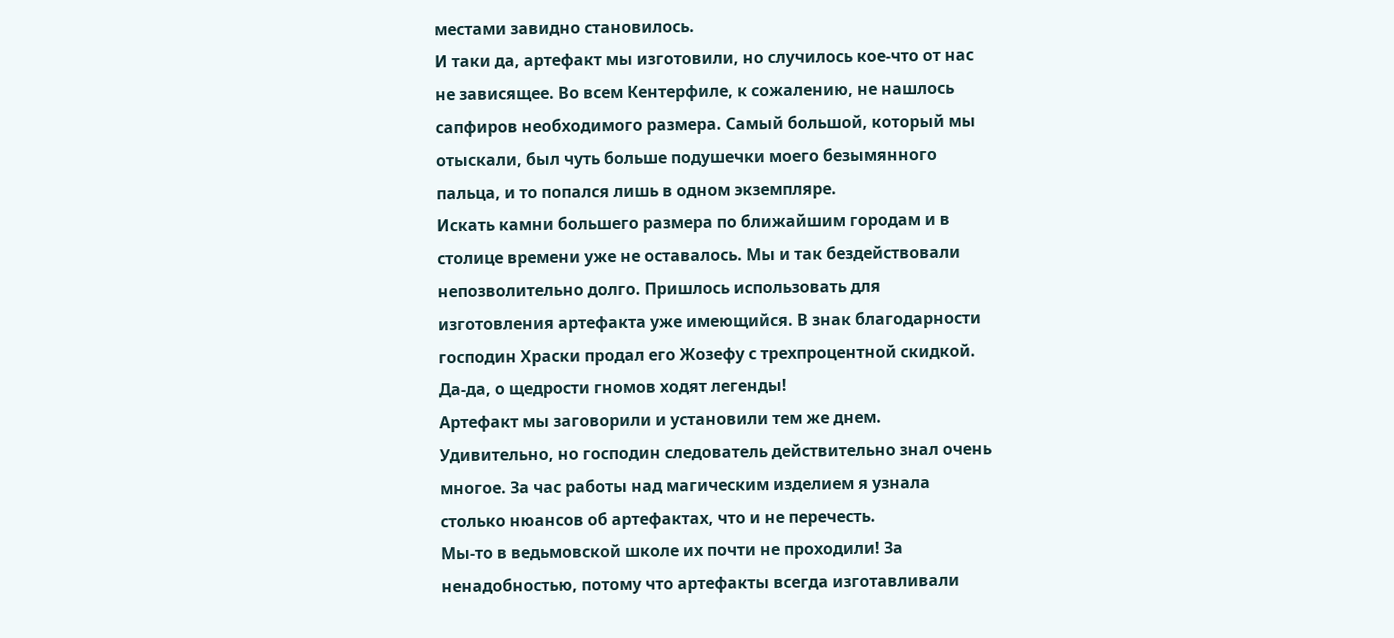местами завидно становилось.
И таки да, артефакт мы изготовили, но случилось кое-что от нас не зависящее. Во всем Кентерфиле, к сожалению, не нашлось сапфиров необходимого размера. Самый большой, который мы отыскали, был чуть больше подушечки моего безымянного пальца, и то попался лишь в одном экземпляре.
Искать камни большего размера по ближайшим городам и в столице времени уже не оставалось. Мы и так бездействовали непозволительно долго. Пришлось использовать для изготовления артефакта уже имеющийся. В знак благодарности господин Храски продал его Жозефу с трехпроцентной скидкой.
Да-да, о щедрости гномов ходят легенды!
Артефакт мы заговорили и установили тем же днем. Удивительно, но господин следователь действительно знал очень многое. За час работы над магическим изделием я узнала столько нюансов об артефактах, что и не перечесть.
Мы-то в ведьмовской школе их почти не проходили! За ненадобностью, потому что артефакты всегда изготавливали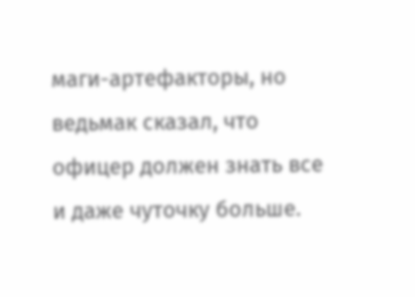маги-артефакторы, но ведьмак сказал, что офицер должен знать все и даже чуточку больше.